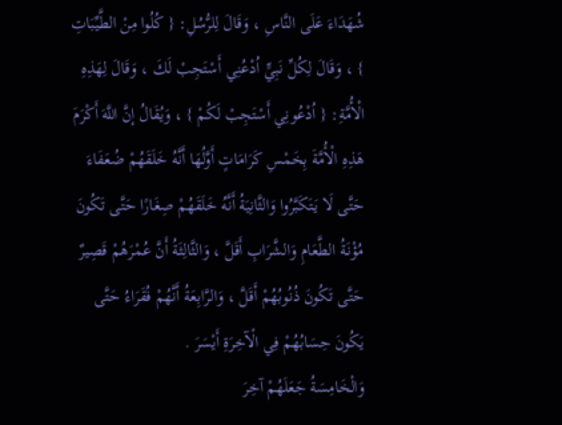شُهَدَاءَ عَلَى النَّاسِ ، وَقَالَ لِلرُّسُلِ: { كُلُوا مِنْ الطَّيِّبَاتِ } ، وَقَالَ لِكُلِّ نَبِيٍّ اُدْعُنِي أَسْتَجِبْ لَكَ ، وَقَالَ لِهَذِهِ الْأُمَّةِ: { اُدْعُونِي أَسْتَجِبْ لَكُمْ } ، وَيُقَالُ إنَّ اللَّهَ أَكْرَمَ هَذِهِ الْأُمَّةَ بِخَمْسِ كَرَامَاتٍ أَوَّلُهَا أَنَّهُ خَلَقَهُمْ ضُعَفَاءَ حَتَّى لَا يَتَكَبَّرُوا وَالثَّانِيَةُ أَنَّهُ خَلَقَهُمْ صِغَارًا حَتَّى تَكُونَ مُؤْنَةُ الطَّعَامِ وَالشَّرَابِ أَقَلَّ ، وَالثَّالِثَةُ أَنَّ عُمْرَهُمْ قَصِيرٌ حَتَّى تَكُونَ ذُنُوبُهُمْ أَقَلَّ ، وَالرَّابِعَةُ أَنَّهُمْ فُقَرَاءُ حَتَّى يَكُونَ حِسَابُهُمْ فِي الْآخِرَةِ أَيْسَرَ .
وَالْخَامِسَةُ جَعَلَهُمْ آخِرَ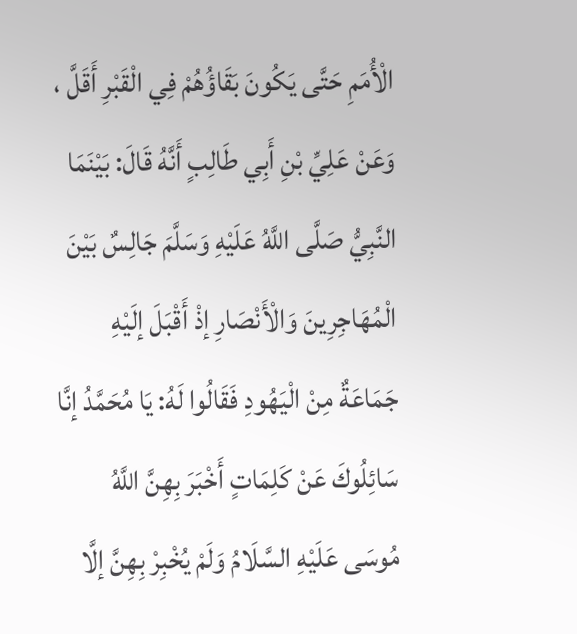الْأُمَمِ حَتَّى يَكُونَ بَقَاؤُهُمْ فِي الْقَبْرِ أَقَلَّ ، وَعَنْ عَلِيِّ بْنِ أَبِي طَالِبٍ أَنَّهُ قَالَ: بَيْنَمَا النَّبِيُّ صَلَّى اللَّهُ عَلَيْهِ وَسَلَّمَ جَالِسٌ بَيْنَ الْمُهَاجِرِينَ وَالْأَنْصَارِ إذْ أَقْبَلَ إلَيْهِ جَمَاعَةٌ مِنْ الْيَهُودِ فَقَالُوا لَهُ: يَا مُحَمَّدُ إنَّا سَائِلُوكَ عَنْ كَلِمَاتٍ أَخْبَرَ بِهِنَّ اللَّهُ مُوسَى عَلَيْهِ السَّلَامُ وَلَمْ يُخْبِرْ بِهِنَّ إلَّا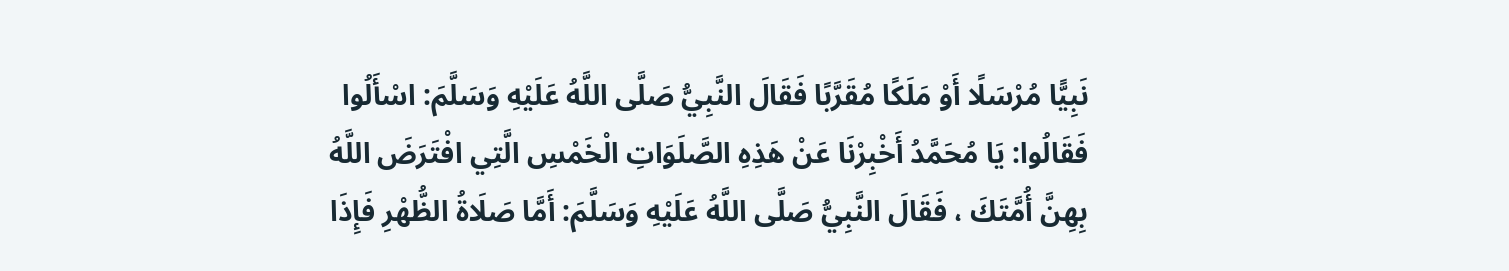نَبِيًّا مُرْسَلًا أَوْ مَلَكًا مُقَرَّبًا فَقَالَ النَّبِيُّ صَلَّى اللَّهُ عَلَيْهِ وَسَلَّمَ: اسْأَلُوا فَقَالُوا: يَا مُحَمَّدُ أَخْبِرْنَا عَنْ هَذِهِ الصَّلَوَاتِ الْخَمْسِ الَّتِي افْتَرَضَ اللَّهُ بِهِنَّ أُمَّتَكَ ، فَقَالَ النَّبِيُّ صَلَّى اللَّهُ عَلَيْهِ وَسَلَّمَ: أَمَّا صَلَاةُ الظُّهْرِ فَإِذَا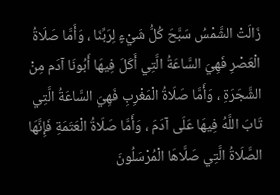زَالَتْ الشَّمْسُ سَبَّحَ كُلُّ شَيْءٍ لِرَبِّنَا ، وَأَمَّا صَلَاةُ الْعَصْرِ فَهِيَ السَّاعَةُ الَّتِي أَكَلَ فِيهَا أَبُونَا آدَم مِنْ الشَّجَرَةِ ، وَأَمَّا صَلَاةُ الْمَغْرِبِ فَهِيَ السَّاعَةُ الَّتِي تَابَ اللَّهُ فِيهَا عَلَى آدَمَ ، وَأَمَّا صَلَاةُ الْعَتَمَةِ فَإِنَّهَا الصَّلَاةُ الَّتِي صَلَّاهَا الْمُرْسَلُونَ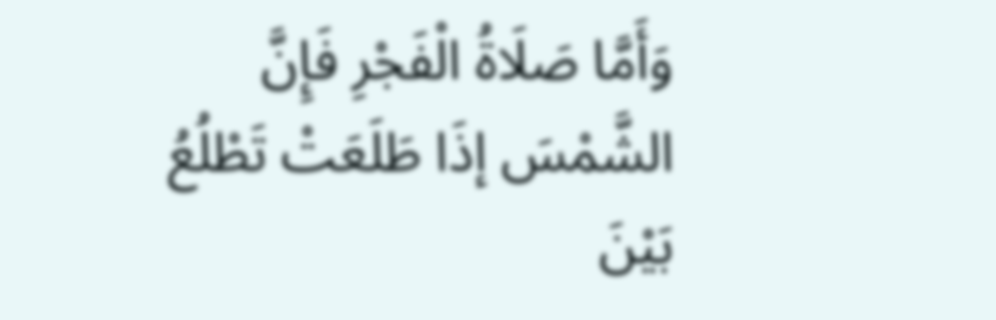وَأَمَّا صَلَاةُ الْفَجْرِ فَإِنَّ الشَّمْسَ إذَا طَلَعَتْ تَطْلُعُ بَيْنَ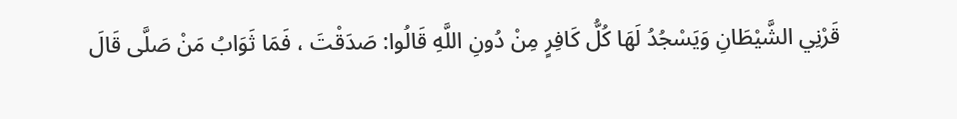قَرْنِي الشَّيْطَانِ وَيَسْجُدُ لَهَا كُلُّ كَافِرٍ مِنْ دُونِ اللَّهِ قَالُوا: صَدَقْتَ ، فَمَا ثَوَابُ مَنْ صَلَّى قَالَ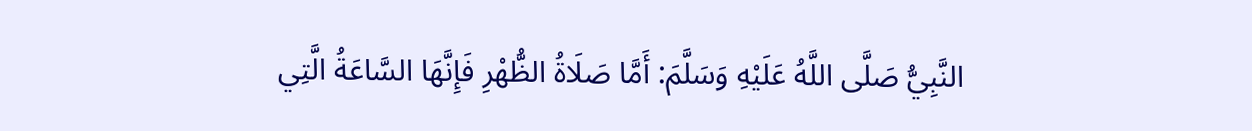النَّبِيُّ صَلَّى اللَّهُ عَلَيْهِ وَسَلَّمَ: أَمَّا صَلَاةُ الظُّهْرِ فَإِنَّهَا السَّاعَةُ الَّتِي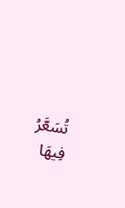تُسَعَّرُ فِيهَا